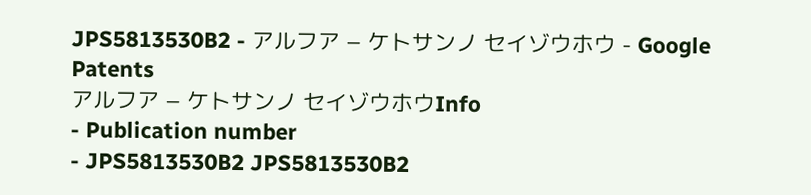JPS5813530B2 - アルフア − ケトサンノ セイゾウホウ - Google Patents
アルフア − ケトサンノ セイゾウホウInfo
- Publication number
- JPS5813530B2 JPS5813530B2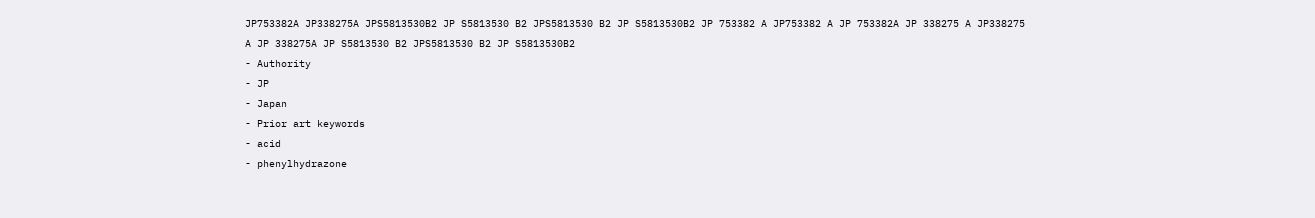JP753382A JP338275A JPS5813530B2 JP S5813530 B2 JPS5813530 B2 JP S5813530B2 JP 753382 A JP753382 A JP 753382A JP 338275 A JP338275 A JP 338275A JP S5813530 B2 JPS5813530 B2 JP S5813530B2
- Authority
- JP
- Japan
- Prior art keywords
- acid
- phenylhydrazone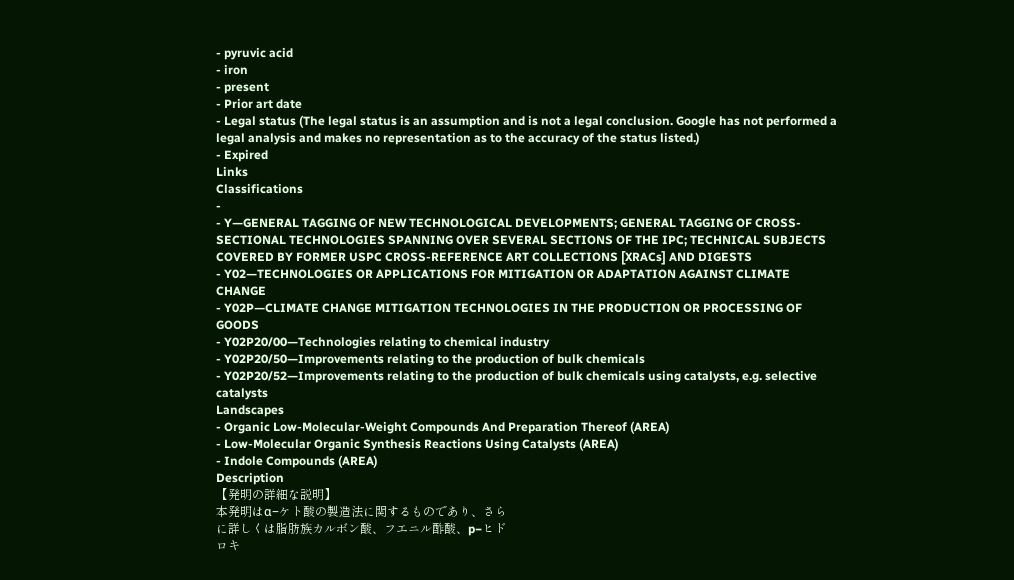- pyruvic acid
- iron
- present
- Prior art date
- Legal status (The legal status is an assumption and is not a legal conclusion. Google has not performed a legal analysis and makes no representation as to the accuracy of the status listed.)
- Expired
Links
Classifications
-
- Y—GENERAL TAGGING OF NEW TECHNOLOGICAL DEVELOPMENTS; GENERAL TAGGING OF CROSS-SECTIONAL TECHNOLOGIES SPANNING OVER SEVERAL SECTIONS OF THE IPC; TECHNICAL SUBJECTS COVERED BY FORMER USPC CROSS-REFERENCE ART COLLECTIONS [XRACs] AND DIGESTS
- Y02—TECHNOLOGIES OR APPLICATIONS FOR MITIGATION OR ADAPTATION AGAINST CLIMATE CHANGE
- Y02P—CLIMATE CHANGE MITIGATION TECHNOLOGIES IN THE PRODUCTION OR PROCESSING OF GOODS
- Y02P20/00—Technologies relating to chemical industry
- Y02P20/50—Improvements relating to the production of bulk chemicals
- Y02P20/52—Improvements relating to the production of bulk chemicals using catalysts, e.g. selective catalysts
Landscapes
- Organic Low-Molecular-Weight Compounds And Preparation Thereof (AREA)
- Low-Molecular Organic Synthesis Reactions Using Catalysts (AREA)
- Indole Compounds (AREA)
Description
【発明の詳細な説明】
本発明はα−ケト酸の製造法に関するものであり、さら
に詳しくは脂肪族カルボン酸、フエニル酢酸、p−ヒド
ロキ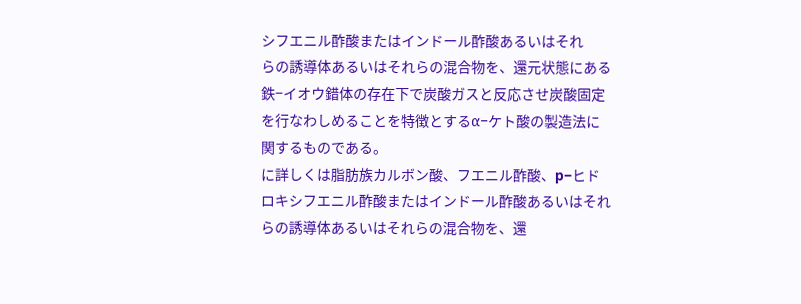シフエニル酢酸またはインドール酢酸あるいはそれ
らの誘導体あるいはそれらの混合物を、還元状態にある
鉄−イオウ錯体の存在下で炭酸ガスと反応させ炭酸固定
を行なわしめることを特徴とするα−ケト酸の製造法に
関するものである。
に詳しくは脂肪族カルボン酸、フエニル酢酸、p−ヒド
ロキシフエニル酢酸またはインドール酢酸あるいはそれ
らの誘導体あるいはそれらの混合物を、還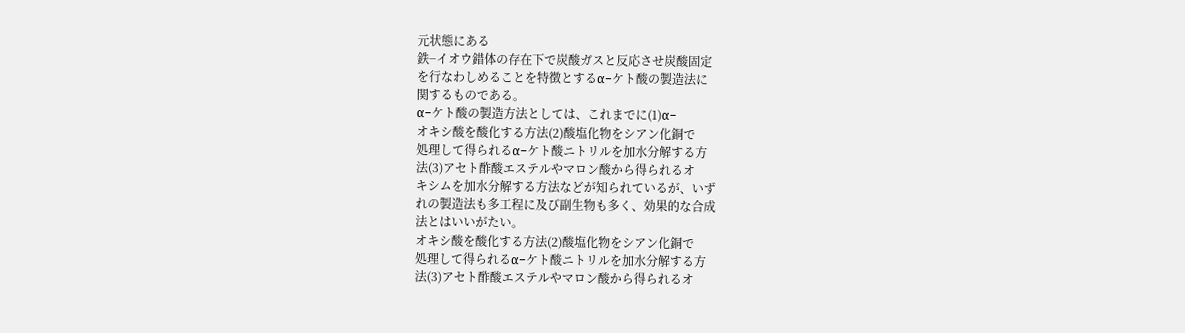元状態にある
鉄−イオウ錯体の存在下で炭酸ガスと反応させ炭酸固定
を行なわしめることを特徴とするα−ケト酸の製造法に
関するものである。
α−ケト酸の製造方法としては、これまでに(1)α−
オキシ酸を酸化する方法(2)酸塩化物をシアン化銅で
処理して得られるα−ケト酸ニトリルを加水分解する方
法(3)アセト酢酸エステルやマロン酸から得られるオ
キシムを加水分解する方法などが知られているが、いず
れの製造法も多工程に及び副生物も多く、効果的な合成
法とはいいがたい。
オキシ酸を酸化する方法(2)酸塩化物をシアン化銅で
処理して得られるα−ケト酸ニトリルを加水分解する方
法(3)アセト酢酸エステルやマロン酸から得られるオ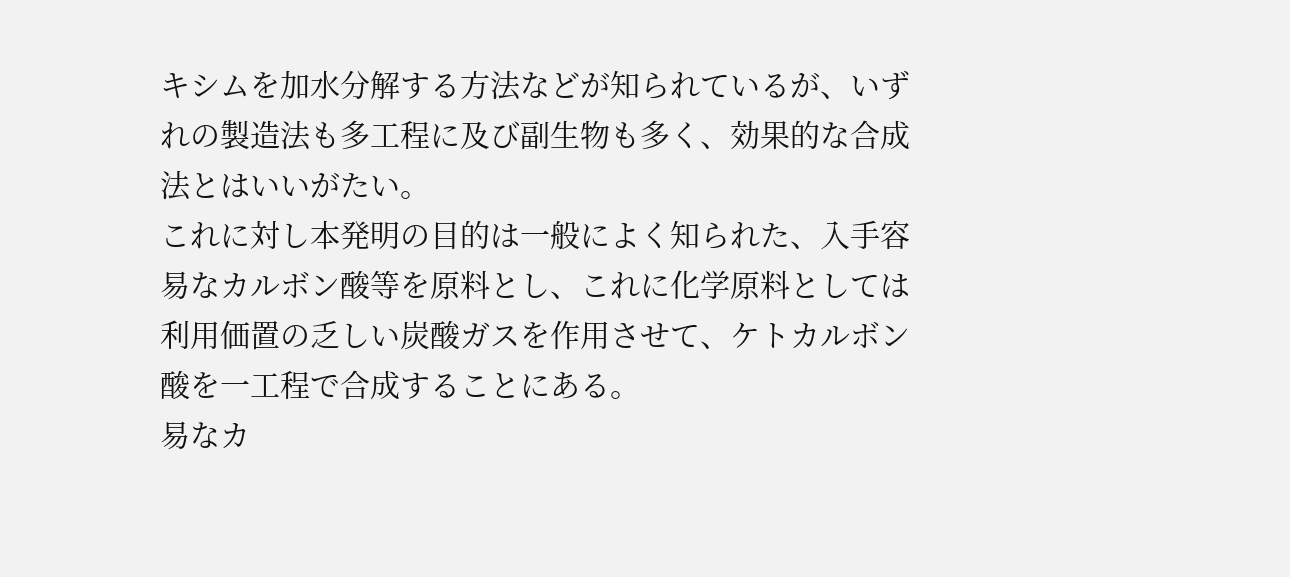キシムを加水分解する方法などが知られているが、いず
れの製造法も多工程に及び副生物も多く、効果的な合成
法とはいいがたい。
これに対し本発明の目的は一般によく知られた、入手容
易なカルボン酸等を原料とし、これに化学原料としては
利用価置の乏しい炭酸ガスを作用させて、ケトカルボン
酸を一工程で合成することにある。
易なカ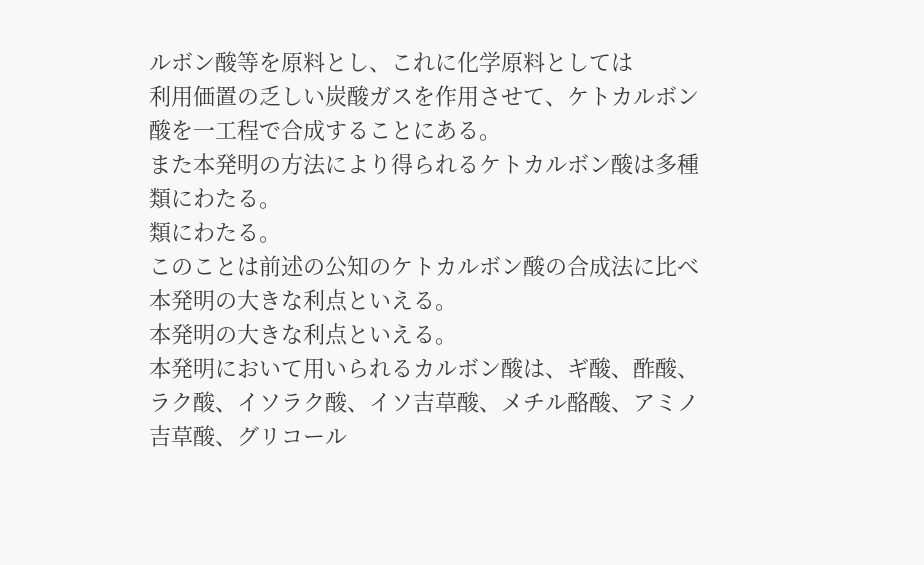ルボン酸等を原料とし、これに化学原料としては
利用価置の乏しい炭酸ガスを作用させて、ケトカルボン
酸を一工程で合成することにある。
また本発明の方法により得られるケトカルボン酸は多種
類にわたる。
類にわたる。
このことは前述の公知のケトカルボン酸の合成法に比べ
本発明の大きな利点といえる。
本発明の大きな利点といえる。
本発明において用いられるカルボン酸は、ギ酸、酢酸、
ラク酸、イソラク酸、イソ吉草酸、メチル酪酸、アミノ
吉草酸、グリコール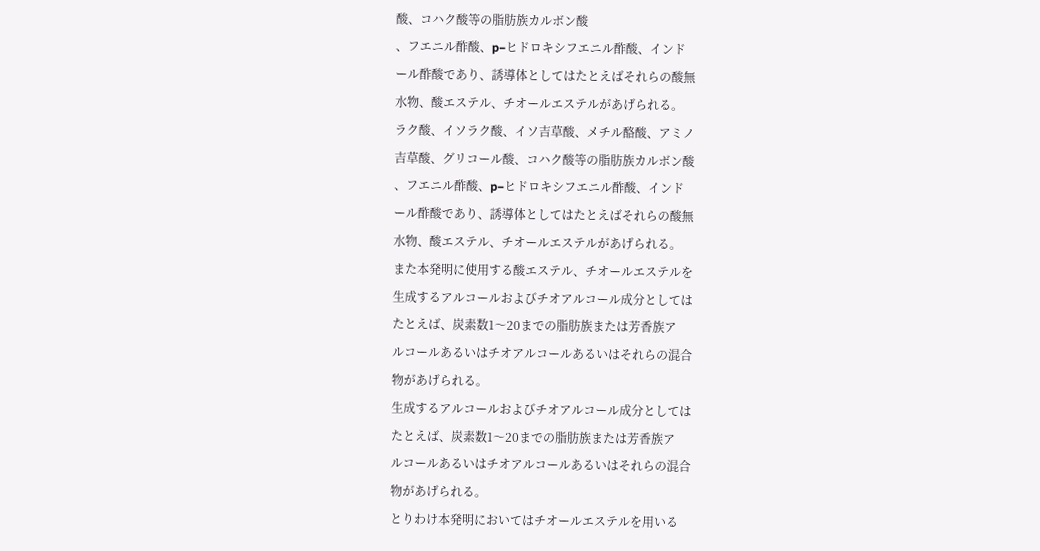酸、コハク酸等の脂肪族カルボン酸
、フエニル酢酸、p−ヒドロキシフエニル酢酸、インド
ール酢酸であり、誘導体としてはたとえばそれらの酸無
水物、酸エステル、チオールエステルがあげられる。
ラク酸、イソラク酸、イソ吉草酸、メチル酪酸、アミノ
吉草酸、グリコール酸、コハク酸等の脂肪族カルボン酸
、フエニル酢酸、p−ヒドロキシフエニル酢酸、インド
ール酢酸であり、誘導体としてはたとえばそれらの酸無
水物、酸エステル、チオールエステルがあげられる。
また本発明に使用する酸エステル、チオールエステルを
生成するアルコールおよびチオアルコール成分としては
たとえば、炭素数1〜20までの脂肪族または芳香族ア
ルコールあるいはチオアルコールあるいはそれらの混合
物があげられる。
生成するアルコールおよびチオアルコール成分としては
たとえば、炭素数1〜20までの脂肪族または芳香族ア
ルコールあるいはチオアルコールあるいはそれらの混合
物があげられる。
とりわけ本発明においてはチオールエステルを用いる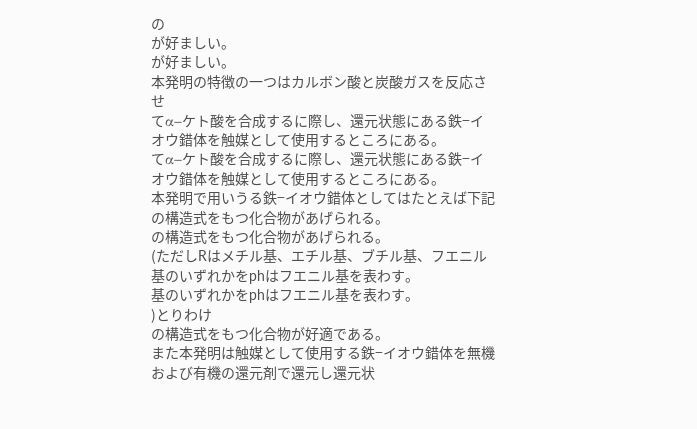の
が好ましい。
が好ましい。
本発明の特徴の一つはカルボン酸と炭酸ガスを反応させ
てα−ケト酸を合成するに際し、還元状態にある鉄−イ
オウ錯体を触媒として使用するところにある。
てα−ケト酸を合成するに際し、還元状態にある鉄−イ
オウ錯体を触媒として使用するところにある。
本発明で用いうる鉄−イオウ錯体としてはたとえば下記
の構造式をもつ化合物があげられる。
の構造式をもつ化合物があげられる。
(ただしRはメチル基、エチル基、ブチル基、フエニル
基のいずれかをphはフエニル基を表わす。
基のいずれかをphはフエニル基を表わす。
)とりわけ
の構造式をもつ化合物が好適である。
また本発明は触媒として使用する鉄−イオウ錯体を無機
および有機の還元剤で還元し還元状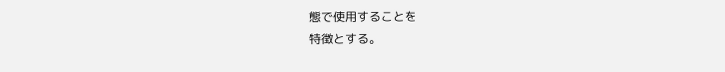態で使用することを
特徴とする。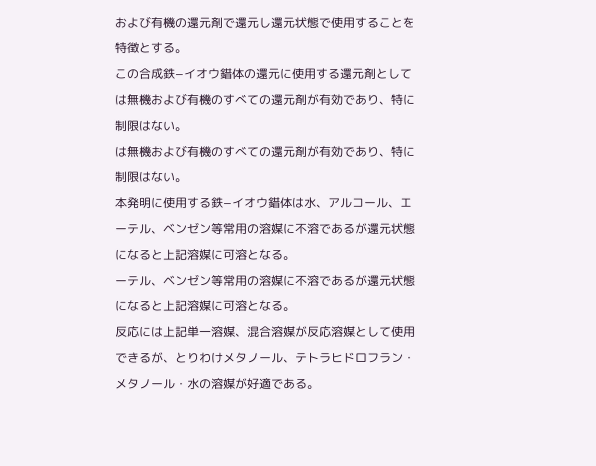および有機の還元剤で還元し還元状態で使用することを
特徴とする。
この合成鉄−イオウ錯体の還元に使用する還元剤として
は無機および有機のすべての還元剤が有効であり、特に
制限はない。
は無機および有機のすべての還元剤が有効であり、特に
制限はない。
本発明に使用する鉄−イオウ錯体は水、アルコール、エ
ーテル、ベンゼン等常用の溶媒に不溶であるが還元状態
になると上記溶媒に可溶となる。
ーテル、ベンゼン等常用の溶媒に不溶であるが還元状態
になると上記溶媒に可溶となる。
反応には上記単一溶媒、混合溶媒が反応溶媒として使用
できるが、とりわけメタノール、テトラヒドロフラン・
メタノール・水の溶媒が好適である。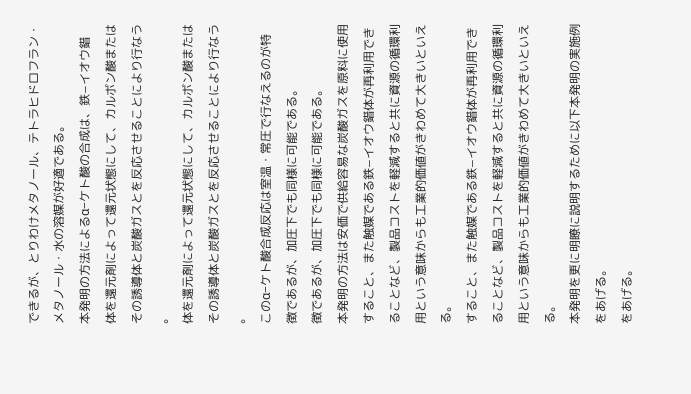できるが、とりわけメタノール、テトラヒドロフラン・
メタノール・水の溶媒が好適である。
本発明の方法によるα−ケト酸の合成は、鉄−イオウ錯
体を還元剤によって還元状態にして、カルボン酸または
その誘導体と炭酸ガスとを反応させることにより行なう
。
体を還元剤によって還元状態にして、カルボン酸または
その誘導体と炭酸ガスとを反応させることにより行なう
。
このα−ケト酸合成反応は室温・常圧で行なえるのが特
徴であるが、加圧下でも同様に可能である。
徴であるが、加圧下でも同様に可能である。
本発明の方法は安価で供給容易な炭酸ガスを原料に使用
すること、また触媒である鉄−イオウ錯体が再利用でき
ることなど、製品コストを軽減すると共に資源の循環利
用という意味からも工業的価値がきわめて大きいといえ
る。
すること、また触媒である鉄−イオウ錯体が再利用でき
ることなど、製品コストを軽減すると共に資源の循環利
用という意味からも工業的価値がきわめて大きいといえ
る。
本発明を更に明瞭に説明するために以下本発明の実施例
をあげる。
をあげる。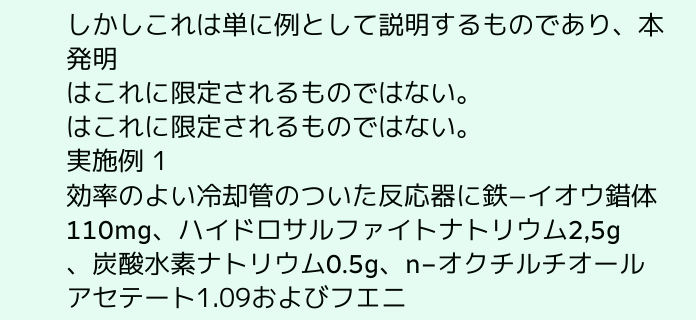しかしこれは単に例として説明するものであり、本発明
はこれに限定されるものではない。
はこれに限定されるものではない。
実施例 1
効率のよい冷却管のついた反応器に鉄−イオウ錯体
110mg、ハイドロサルファイトナトリウム2,5g
、炭酸水素ナトリウム0.5g、n−オクチルチオール
アセテート1.09およびフエニ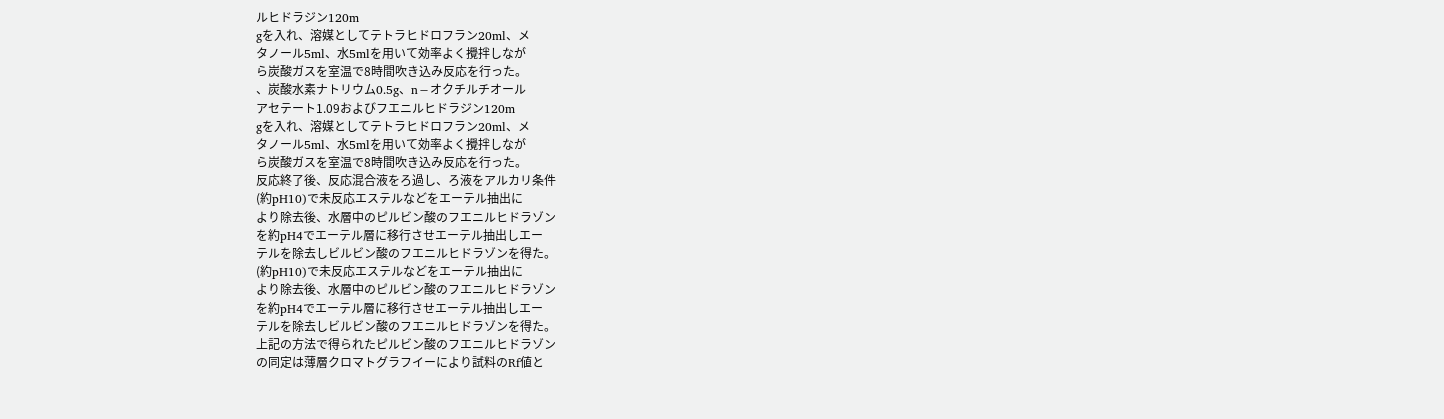ルヒドラジン120m
gを入れ、溶媒としてテトラヒドロフラン20ml、メ
タノール5ml、水5mlを用いて効率よく攪拌しなが
ら炭酸ガスを室温で8時間吹き込み反応を行った。
、炭酸水素ナトリウム0.5g、n−オクチルチオール
アセテート1.09およびフエニルヒドラジン120m
gを入れ、溶媒としてテトラヒドロフラン20ml、メ
タノール5ml、水5mlを用いて効率よく攪拌しなが
ら炭酸ガスを室温で8時間吹き込み反応を行った。
反応終了後、反応混合液をろ過し、ろ液をアルカリ条件
(約pH10)で未反応エステルなどをエーテル抽出に
より除去後、水層中のピルビン酸のフエニルヒドラゾン
を約pH4でエーテル層に移行させエーテル抽出しエー
テルを除去しビルビン酸のフエニルヒドラゾンを得た。
(約pH10)で未反応エステルなどをエーテル抽出に
より除去後、水層中のピルビン酸のフエニルヒドラゾン
を約pH4でエーテル層に移行させエーテル抽出しエー
テルを除去しビルビン酸のフエニルヒドラゾンを得た。
上記の方法で得られたピルビン酸のフエニルヒドラゾン
の同定は薄層クロマトグラフイーにより試料のRf値と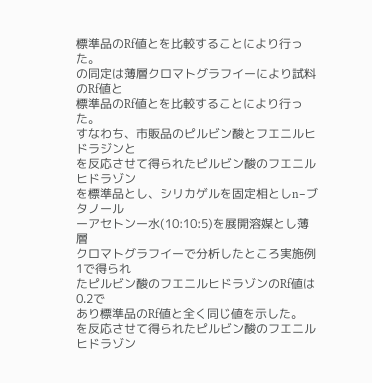標準品のRf値とを比較することにより行った。
の同定は薄層クロマトグラフイーにより試料のRf値と
標準品のRf値とを比較することにより行った。
すなわち、市販品のピルビン酸とフエニルヒドラジンと
を反応させて得られたピルビン酸のフエニルヒドラゾン
を標準品とし、シリカゲルを固定相としn−ブタノール
ーアセトンー水(10:10:5)を展開溶媒とし薄層
クロマトグラフイーで分析したところ実施例1で得られ
たピルビン酸のフエニルヒドラゾンのRf値は0.2で
あり標準品のRf値と全く同じ値を示した。
を反応させて得られたピルビン酸のフエニルヒドラゾン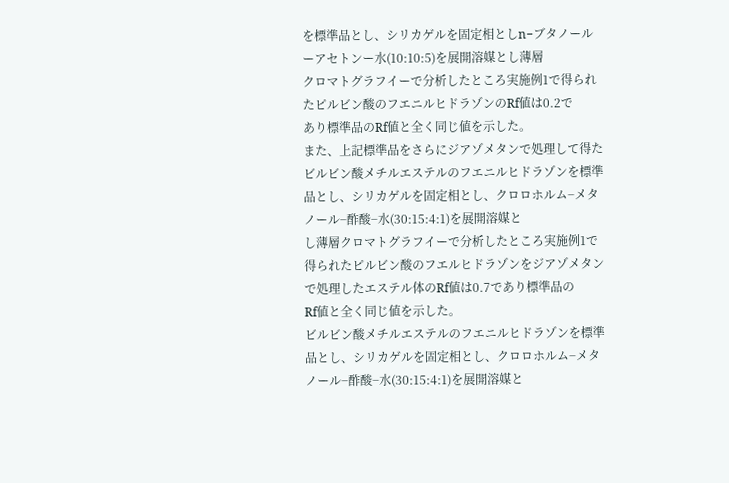を標準品とし、シリカゲルを固定相としn−ブタノール
ーアセトンー水(10:10:5)を展開溶媒とし薄層
クロマトグラフイーで分析したところ実施例1で得られ
たピルビン酸のフエニルヒドラゾンのRf値は0.2で
あり標準品のRf値と全く同じ値を示した。
また、上記標準品をさらにジアゾメタンで処理して得た
ビルビン酸メチルエステルのフエニルヒドラゾンを標準
品とし、シリカゲルを固定相とし、クロロホルム−メタ
ノール−酢酸−水(30:15:4:1)を展開溶媒と
し薄層クロマトグラフイーで分析したところ実施例1で
得られたピルビン酸のフエルヒドラゾンをジアゾメタン
で処理したエステル体のRf値は0.7であり標準品の
Rf値と全く同じ値を示した。
ビルビン酸メチルエステルのフエニルヒドラゾンを標準
品とし、シリカゲルを固定相とし、クロロホルム−メタ
ノール−酢酸−水(30:15:4:1)を展開溶媒と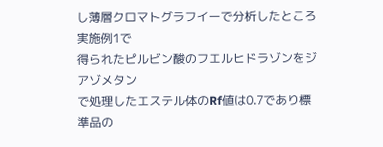し薄層クロマトグラフイーで分析したところ実施例1で
得られたピルビン酸のフエルヒドラゾンをジアゾメタン
で処理したエステル体のRf値は0.7であり標準品の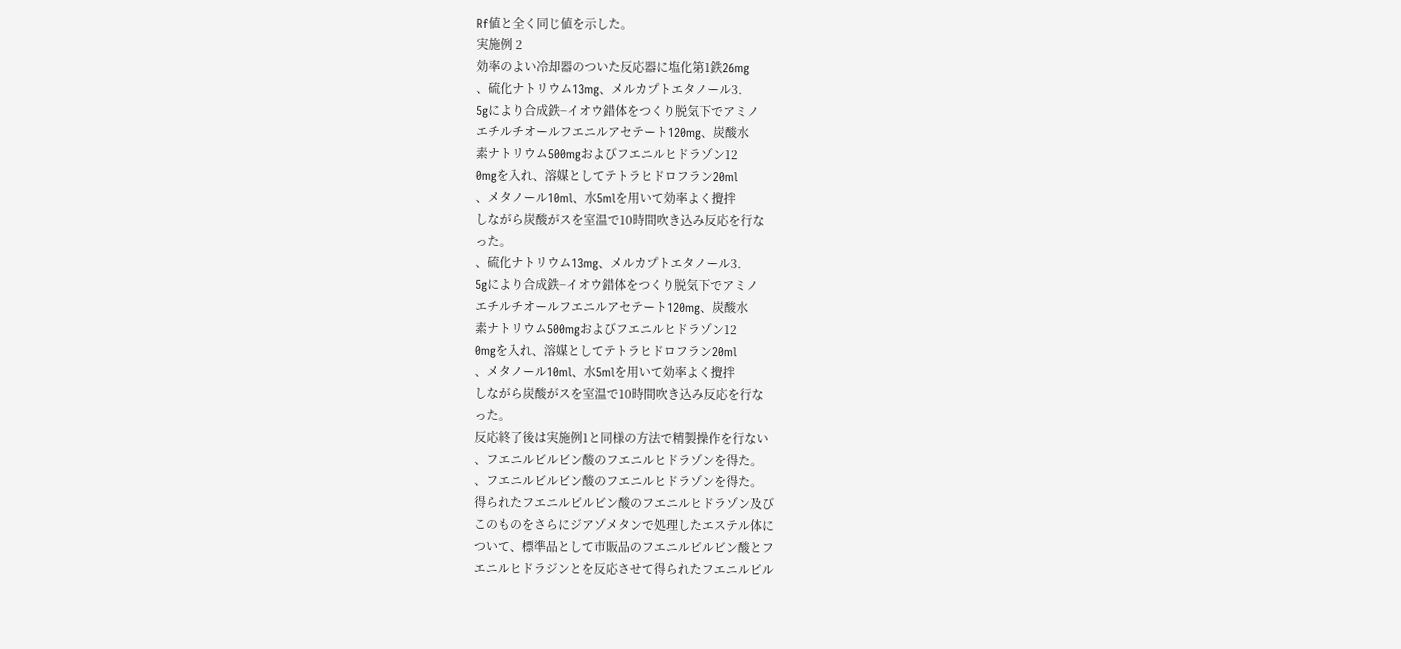Rf値と全く同じ値を示した。
実施例 2
効率のよい冷却器のついた反応器に塩化第1鉄26mg
、硫化ナトリウム13mg、メルカプトエタノール3.
5gにより合成鉄−イオウ錯体をつくり脱気下でアミノ
エチルチオールフエニルアセテート120mg、炭酸水
素ナトリウム500mgおよびフエニルヒドラゾン12
0mgを入れ、溶媒としてテトラヒドロフラン20ml
、メタノール10ml、水5mlを用いて効率よく攪拌
しながら炭酸がスを室温で10時間吹き込み反応を行な
った。
、硫化ナトリウム13mg、メルカプトエタノール3.
5gにより合成鉄−イオウ錯体をつくり脱気下でアミノ
エチルチオールフエニルアセテート120mg、炭酸水
素ナトリウム500mgおよびフエニルヒドラゾン12
0mgを入れ、溶媒としてテトラヒドロフラン20ml
、メタノール10ml、水5mlを用いて効率よく攪拌
しながら炭酸がスを室温で10時間吹き込み反応を行な
った。
反応終了後は実施例1と同様の方法で精製操作を行ない
、フエニルビルビン酸のフエニルヒドラゾンを得た。
、フエニルビルビン酸のフエニルヒドラゾンを得た。
得られたフエニルピルビン酸のフエニルヒドラゾン及び
このものをさらにジアゾメタンで処理したエステル体に
ついて、標準品として市販品のフエニルピルビン酸とフ
エニルヒドラジンとを反応させて得られたフエニルピル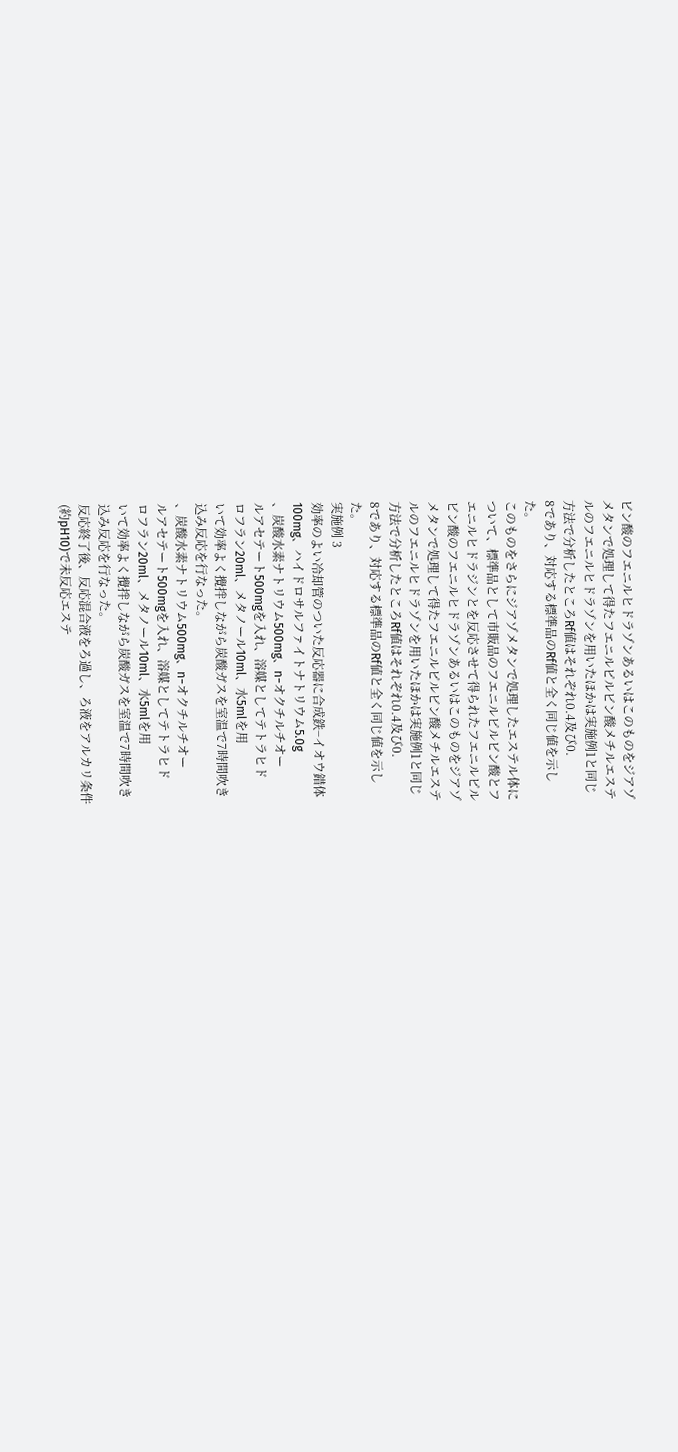ビン酸のフエニルヒドラゾンあるいはこのものをジアゾ
メタンで処理して得たフエニルピルビン酸メチルエステ
ルのフエニルヒドラゾンを用いたほかは実施例1と同じ
方法で分析したところRf値はそれぞれ0.4及び0.
8であり、対応する標準品のRf値と全く同じ値を示し
た。
このものをさらにジアゾメタンで処理したエステル体に
ついて、標準品として市販品のフエニルピルビン酸とフ
エニルヒドラジンとを反応させて得られたフエニルピル
ビン酸のフエニルヒドラゾンあるいはこのものをジアゾ
メタンで処理して得たフエニルピルビン酸メチルエステ
ルのフエニルヒドラゾンを用いたほかは実施例1と同じ
方法で分析したところRf値はそれぞれ0.4及び0.
8であり、対応する標準品のRf値と全く同じ値を示し
た。
実施例 3
効率のよい冷却管のついた反応器に合成鉄−イオウ錯体
100mg、ハイドロサルファイトナトリウム5.0g
、炭酸水素ナトリウム500mg、n−オクチルチオー
ルアセテート500mgを入れ、溶媒としてテトラヒド
ロフラン20ml、メタノール10ml、水5mlを用
いて効率よく攪拌しながら炭酸ガスを室温で7時間吹き
込み反応を行なった。
、炭酸水素ナトリウム500mg、n−オクチルチオー
ルアセテート500mgを入れ、溶媒としてテトラヒド
ロフラン20ml、メタノール10ml、水5mlを用
いて効率よく攪拌しながら炭酸ガスを室温で7時間吹き
込み反応を行なった。
反応終了後、反応混合液をろ過し、ろ液をアルカリ条件
(約pH10)で未反応エステ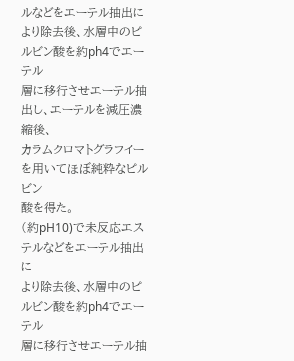ルなどをエーテル抽出に
より除去後、水層中のピルビン酸を約ph4でエーテル
層に移行させエーテル抽出し、エーテルを減圧濃縮後、
カラムクロマトグラフイーを用いてほぼ純粋なピルビン
酸を得た。
(約pH10)で未反応エステルなどをエーテル抽出に
より除去後、水層中のピルビン酸を約ph4でエーテル
層に移行させエーテル抽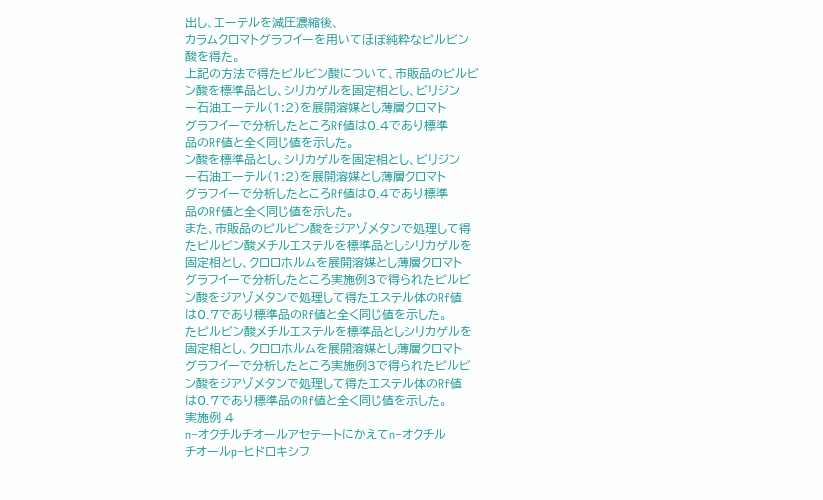出し、エーテルを減圧濃縮後、
カラムクロマトグラフイーを用いてほぼ純粋なピルビン
酸を得た。
上記の方法で得たピルビン酸について、市販品のピルビ
ン酸を標準品とし、シリカゲルを固定相とし、ビリジン
ー石油エーテル(1:2)を展開溶媒とし薄層クロマト
グラフイーで分析したところRf値は0.4であり標準
品のRf値と全く同じ値を示した。
ン酸を標準品とし、シリカゲルを固定相とし、ビリジン
ー石油エーテル(1:2)を展開溶媒とし薄層クロマト
グラフイーで分析したところRf値は0.4であり標準
品のRf値と全く同じ値を示した。
また、市販品のピルビン酸をジアゾメタンで処理して得
たピルビン酸メチルエステルを標準品としシリカゲルを
固定相とし、クロロホルムを展開溶媒とし薄層クロマト
グラフイーで分析したところ実施例3で得られたピルビ
ン酸をジアゾメタンで処理して得たエステル体のRf値
は0.7であり標準品のRf値と全く同じ値を示した。
たピルビン酸メチルエステルを標準品としシリカゲルを
固定相とし、クロロホルムを展開溶媒とし薄層クロマト
グラフイーで分析したところ実施例3で得られたピルビ
ン酸をジアゾメタンで処理して得たエステル体のRf値
は0.7であり標準品のRf値と全く同じ値を示した。
実施例 4
n−オクチルチオールアセテートにかえてn−オクチル
チオールp−ヒドロキシフ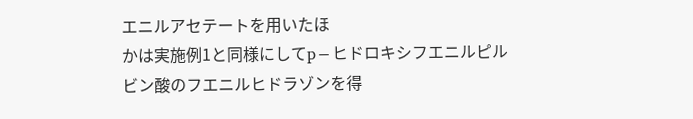エニルアセテートを用いたほ
かは実施例1と同様にしてp−ヒドロキシフエニルピル
ビン酸のフエニルヒドラゾンを得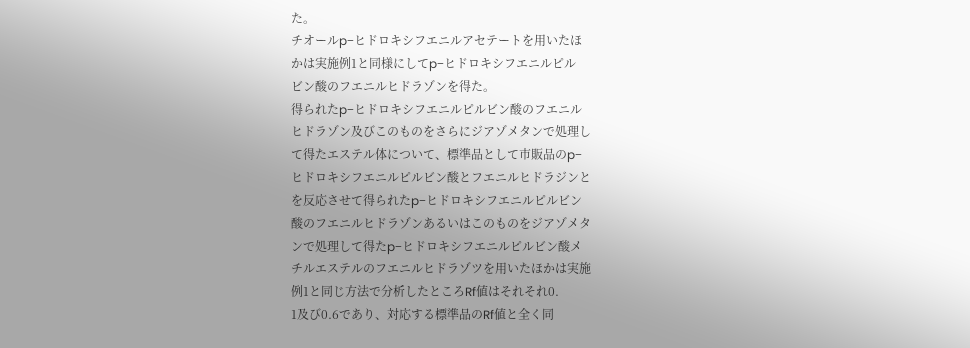た。
チオールp−ヒドロキシフエニルアセテートを用いたほ
かは実施例1と同様にしてp−ヒドロキシフエニルピル
ビン酸のフエニルヒドラゾンを得た。
得られたp−ヒドロキシフエニルピルビン酸のフエニル
ヒドラゾン及びこのものをさらにジアゾメタンで処理し
て得たエステル体について、標準品として市販品のp−
ヒドロキシフエニルピルビン酸とフエニルヒドラジンと
を反応させて得られたp−ヒドロキシフエニルピルビン
酸のフエニルヒドラゾンあるいはこのものをジアゾメタ
ンで処理して得たp−ヒドロキシフエニルピルビン酸メ
チルエステルのフエニルヒドラゾツを用いたほかは実施
例1と同じ方法で分析したところRf値はそれそれ0.
1及び0.6であり、対応する標準品のRf値と全く同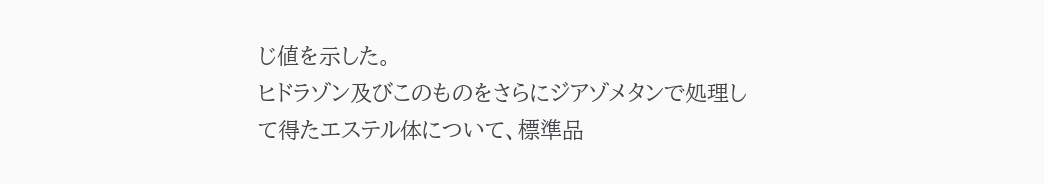じ値を示した。
ヒドラゾン及びこのものをさらにジアゾメタンで処理し
て得たエステル体について、標準品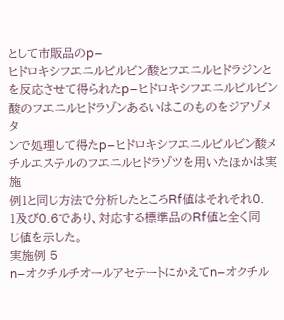として市販品のp−
ヒドロキシフエニルピルビン酸とフエニルヒドラジンと
を反応させて得られたp−ヒドロキシフエニルピルビン
酸のフエニルヒドラゾンあるいはこのものをジアゾメタ
ンで処理して得たp−ヒドロキシフエニルピルビン酸メ
チルエステルのフエニルヒドラゾツを用いたほかは実施
例1と同じ方法で分析したところRf値はそれそれ0.
1及び0.6であり、対応する標準品のRf値と全く同
じ値を示した。
実施例 5
n−オクチルチオールアセテートにかえてn−オクチル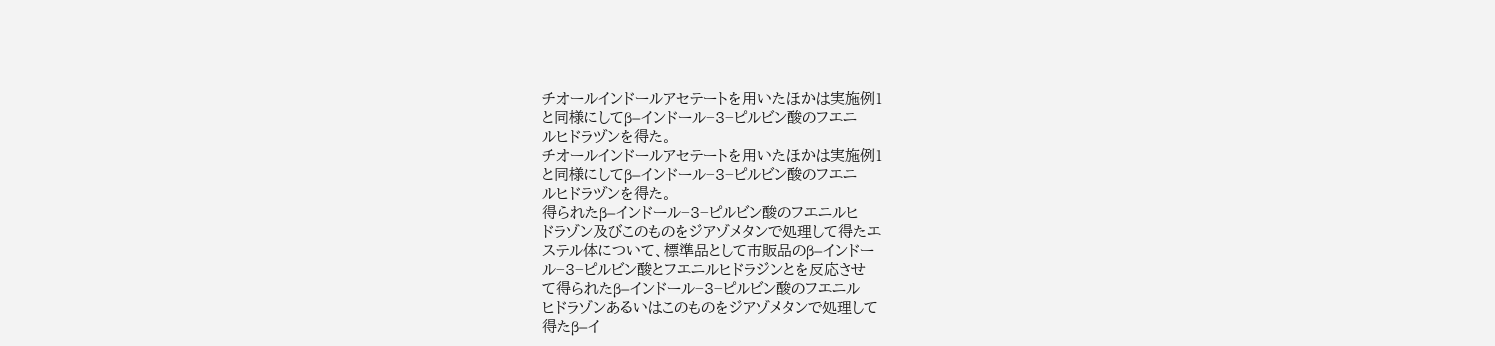チオールインドールアセテートを用いたほかは実施例1
と同様にしてβ−インドール−3−ピルビン酸のフエニ
ルヒドラヅンを得た。
チオールインドールアセテートを用いたほかは実施例1
と同様にしてβ−インドール−3−ピルビン酸のフエニ
ルヒドラヅンを得た。
得られたβ−インドール−3−ピルビン酸のフエニルヒ
ドラゾン及びこのものをジアゾメタンで処理して得たエ
ステル体について、標準品として市販品のβ−インドー
ル−3−ピルビン酸とフエニルヒドラジンとを反応させ
て得られたβ−インドール−3−ピルビン酸のフエニル
ヒドラゾンあるいはこのものをジアゾメタンで処理して
得たβ−イ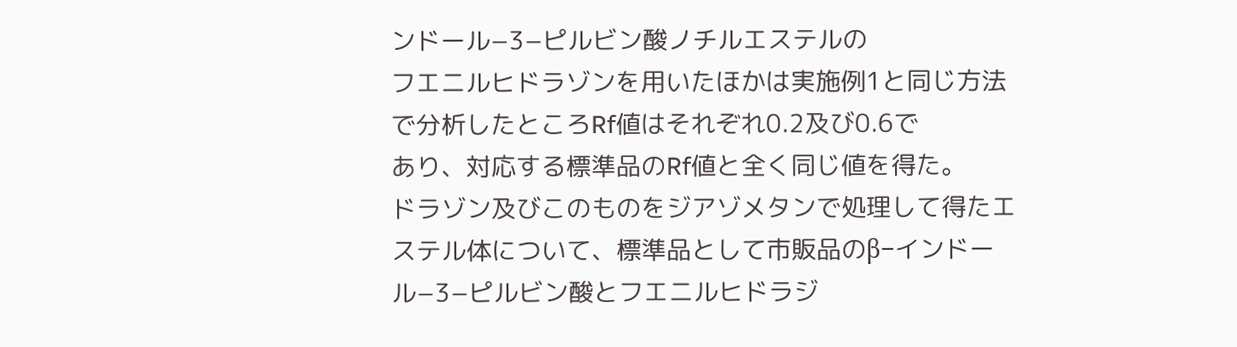ンドール−3−ピルビン酸ノチルエステルの
フエニルヒドラゾンを用いたほかは実施例1と同じ方法
で分析したところRf値はそれぞれ0.2及び0.6で
あり、対応する標準品のRf値と全く同じ値を得た。
ドラゾン及びこのものをジアゾメタンで処理して得たエ
ステル体について、標準品として市販品のβ−インドー
ル−3−ピルビン酸とフエニルヒドラジ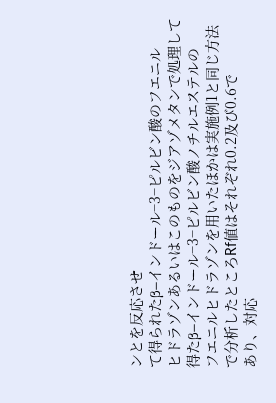ンとを反応させ
て得られたβ−インドール−3−ピルビン酸のフエニル
ヒドラゾンあるいはこのものをジアゾメタンで処理して
得たβ−インドール−3−ピルビン酸ノチルエステルの
フエニルヒドラゾンを用いたほかは実施例1と同じ方法
で分析したところRf値はそれぞれ0.2及び0.6で
あり、対応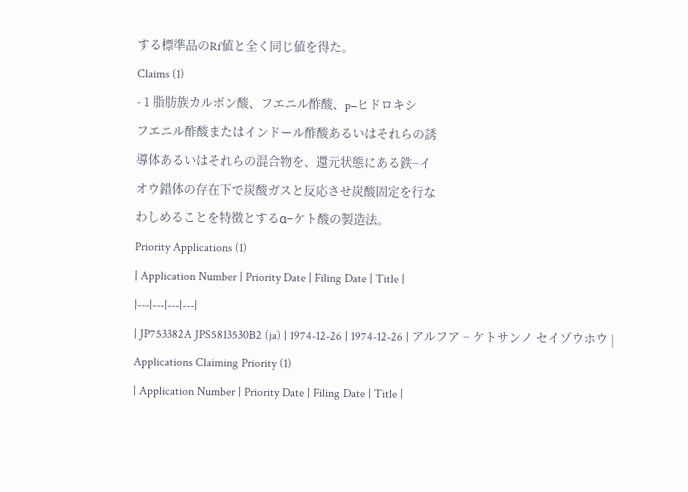する標準品のRf値と全く同じ値を得た。
Claims (1)
- 1 脂肪族カルボン酸、フエニル酢酸、p−ヒドロキシ
フエニル酢酸またはインドール酢酸あるいはそれらの誘
導体あるいはそれらの混合物を、還元状態にある鉄−イ
オウ錯体の存在下で炭酸ガスと反応させ炭酸固定を行な
わしめることを特徴とするα−ケト酸の製造法。
Priority Applications (1)
| Application Number | Priority Date | Filing Date | Title |
|---|---|---|---|
| JP753382A JPS5813530B2 (ja) | 1974-12-26 | 1974-12-26 | アルフア − ケトサンノ セイゾウホウ |
Applications Claiming Priority (1)
| Application Number | Priority Date | Filing Date | Title |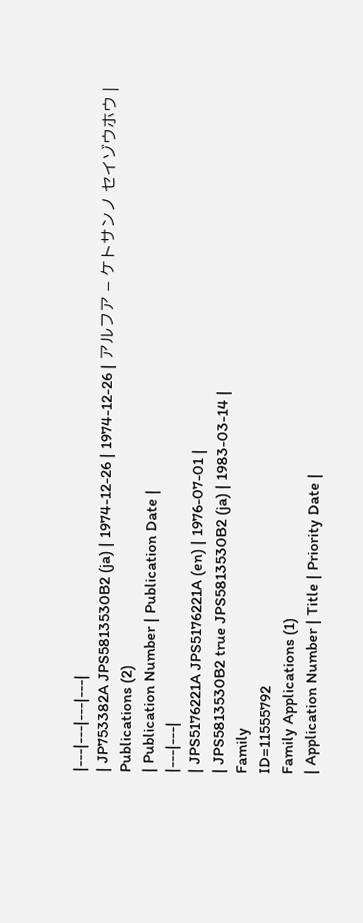|---|---|---|---|
| JP753382A JPS5813530B2 (ja) | 1974-12-26 | 1974-12-26 | アルフア − ケトサンノ セイゾウホウ |
Publications (2)
| Publication Number | Publication Date |
|---|---|
| JPS5176221A JPS5176221A (en) | 1976-07-01 |
| JPS5813530B2 true JPS5813530B2 (ja) | 1983-03-14 |
Family
ID=11555792
Family Applications (1)
| Application Number | Title | Priority Date |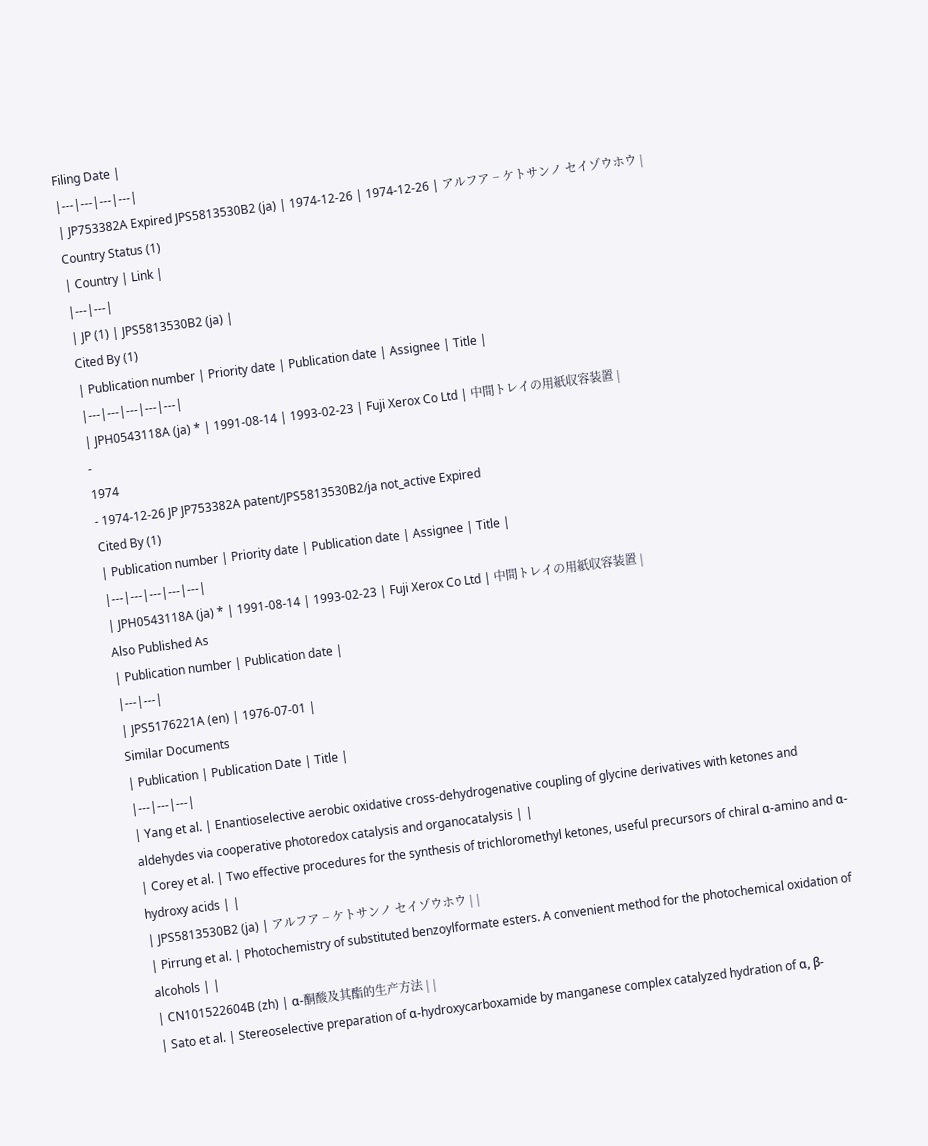Filing Date |
|---|---|---|---|
| JP753382A Expired JPS5813530B2 (ja) | 1974-12-26 | 1974-12-26 | アルフア − ケトサンノ セイゾウホウ |
Country Status (1)
| Country | Link |
|---|---|
| JP (1) | JPS5813530B2 (ja) |
Cited By (1)
| Publication number | Priority date | Publication date | Assignee | Title |
|---|---|---|---|---|
| JPH0543118A (ja) * | 1991-08-14 | 1993-02-23 | Fuji Xerox Co Ltd | 中間トレイの用紙収容装置 |
-
1974
- 1974-12-26 JP JP753382A patent/JPS5813530B2/ja not_active Expired
Cited By (1)
| Publication number | Priority date | Publication date | Assignee | Title |
|---|---|---|---|---|
| JPH0543118A (ja) * | 1991-08-14 | 1993-02-23 | Fuji Xerox Co Ltd | 中間トレイの用紙収容装置 |
Also Published As
| Publication number | Publication date |
|---|---|
| JPS5176221A (en) | 1976-07-01 |
Similar Documents
| Publication | Publication Date | Title |
|---|---|---|
| Yang et al. | Enantioselective aerobic oxidative cross-dehydrogenative coupling of glycine derivatives with ketones and aldehydes via cooperative photoredox catalysis and organocatalysis | |
| Corey et al. | Two effective procedures for the synthesis of trichloromethyl ketones, useful precursors of chiral α-amino and α-hydroxy acids | |
| JPS5813530B2 (ja) | アルフア − ケトサンノ セイゾウホウ | |
| Pirrung et al. | Photochemistry of substituted benzoylformate esters. A convenient method for the photochemical oxidation of alcohols | |
| CN101522604B (zh) | α-酮酸及其酯的生产方法 | |
| Sato et al. | Stereoselective preparation of α-hydroxycarboxamide by manganese complex catalyzed hydration of α, β-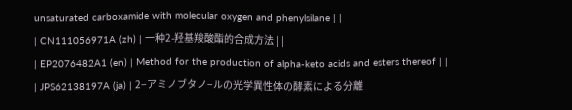unsaturated carboxamide with molecular oxygen and phenylsilane | |
| CN111056971A (zh) | 一种2-羟基羧酸酯的合成方法 | |
| EP2076482A1 (en) | Method for the production of alpha-keto acids and esters thereof | |
| JPS62138197A (ja) | 2−アミノブタノ−ルの光学異性体の酵素による分離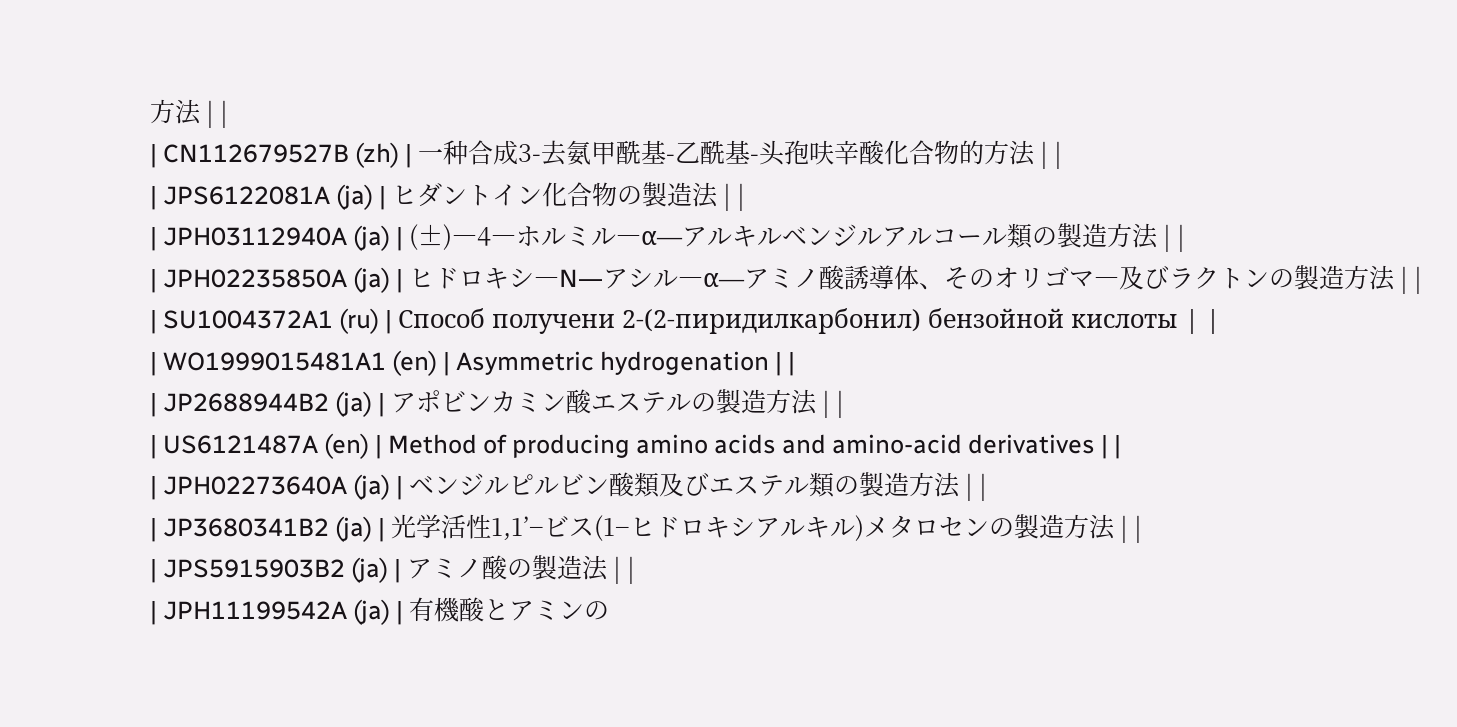方法 | |
| CN112679527B (zh) | 一种合成3-去氨甲酰基-乙酰基-头孢呋辛酸化合物的方法 | |
| JPS6122081A (ja) | ヒダントイン化合物の製造法 | |
| JPH03112940A (ja) | (±)―4―ホルミル―α―アルキルベンジルアルコール類の製造方法 | |
| JPH02235850A (ja) | ヒドロキシ―N―アシル―α―アミノ酸誘導体、そのオリゴマ―及びラクトンの製造方法 | |
| SU1004372A1 (ru) | Способ получени 2-(2-пиридилкарбонил) бензойной кислоты | |
| WO1999015481A1 (en) | Asymmetric hydrogenation | |
| JP2688944B2 (ja) | アポビンカミン酸エステルの製造方法 | |
| US6121487A (en) | Method of producing amino acids and amino-acid derivatives | |
| JPH02273640A (ja) | ベンジルピルビン酸類及びエステル類の製造方法 | |
| JP3680341B2 (ja) | 光学活性1,1’−ビス(1−ヒドロキシアルキル)メタロセンの製造方法 | |
| JPS5915903B2 (ja) | アミノ酸の製造法 | |
| JPH11199542A (ja) | 有機酸とアミンの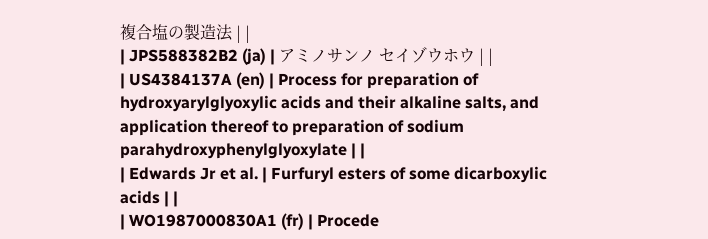複合塩の製造法 | |
| JPS588382B2 (ja) | アミノサンノ セイゾウホウ | |
| US4384137A (en) | Process for preparation of hydroxyarylglyoxylic acids and their alkaline salts, and application thereof to preparation of sodium parahydroxyphenylglyoxylate | |
| Edwards Jr et al. | Furfuryl esters of some dicarboxylic acids | |
| WO1987000830A1 (fr) | Procede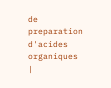de preparation d'acides organiques |